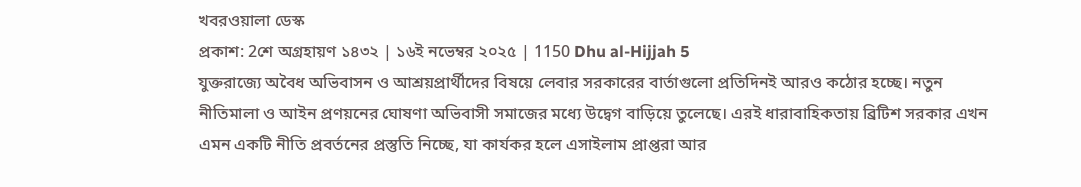খবরওয়ালা ডেস্ক
প্রকাশ: 2শে অগ্রহায়ণ ১৪৩২ | ১৬ই নভেম্বর ২০২৫ | 1150 Dhu al-Hijjah 5
যুক্তরাজ্যে অবৈধ অভিবাসন ও আশ্রয়প্রার্থীদের বিষয়ে লেবার সরকারের বার্তাগুলো প্রতিদিনই আরও কঠোর হচ্ছে। নতুন নীতিমালা ও আইন প্রণয়নের ঘোষণা অভিবাসী সমাজের মধ্যে উদ্বেগ বাড়িয়ে তুলেছে। এরই ধারাবাহিকতায় ব্রিটিশ সরকার এখন এমন একটি নীতি প্রবর্তনের প্রস্তুতি নিচ্ছে, যা কার্যকর হলে এসাইলাম প্রাপ্তরা আর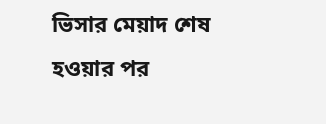ভিসার মেয়াদ শেষ হওয়ার পর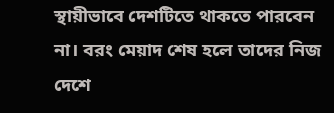স্থায়ীভাবে দেশটিতে থাকতে পারবেন না। বরং মেয়াদ শেষ হলে তাদের নিজ দেশে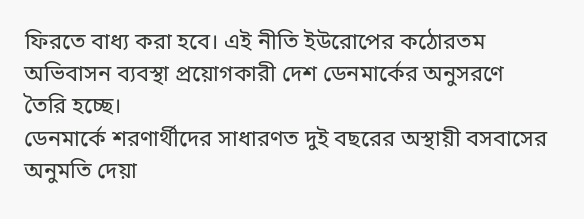ফিরতে বাধ্য করা হবে। এই নীতি ইউরোপের কঠোরতম অভিবাসন ব্যবস্থা প্রয়োগকারী দেশ ডেনমার্কের অনুসরণে তৈরি হচ্ছে।
ডেনমার্কে শরণার্থীদের সাধারণত দুই বছরের অস্থায়ী বসবাসের অনুমতি দেয়া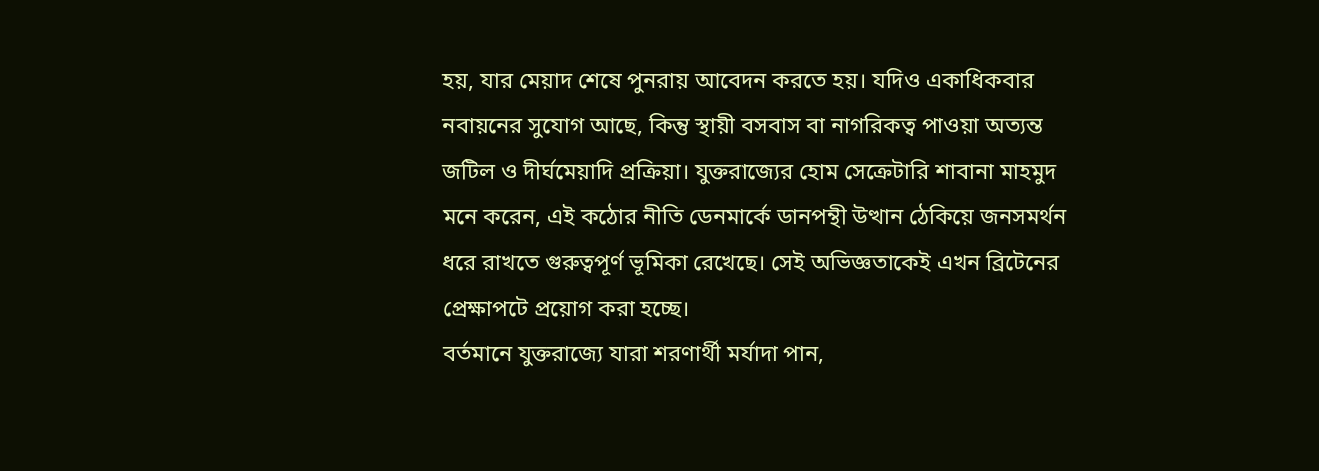হয়, যার মেয়াদ শেষে পুনরায় আবেদন করতে হয়। যদিও একাধিকবার নবায়নের সুযোগ আছে, কিন্তু স্থায়ী বসবাস বা নাগরিকত্ব পাওয়া অত্যন্ত জটিল ও দীর্ঘমেয়াদি প্রক্রিয়া। যুক্তরাজ্যের হোম সেক্রেটারি শাবানা মাহমুদ মনে করেন, এই কঠোর নীতি ডেনমার্কে ডানপন্থী উত্থান ঠেকিয়ে জনসমর্থন ধরে রাখতে গুরুত্বপূর্ণ ভূমিকা রেখেছে। সেই অভিজ্ঞতাকেই এখন ব্রিটেনের প্রেক্ষাপটে প্রয়োগ করা হচ্ছে।
বর্তমানে যুক্তরাজ্যে যারা শরণার্থী মর্যাদা পান,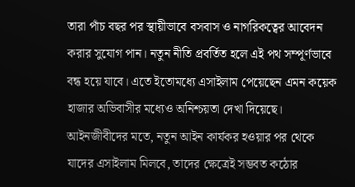তারা পাঁচ বছর পর স্থায়ীভাবে বসবাস ও নাগরিকত্বের আবেদন করার সুযোগ পান। নতুন নীতি প্রবর্তিত হলে এই পথ সম্পূর্ণভাবে বন্ধ হয়ে যাবে। এতে ইতোমধ্যে এসাইলাম পেয়েছেন এমন কয়েক হাজার অভিবাসীর মধ্যেও অনিশ্চয়তা দেখা দিয়েছে। আইনজীবীদের মতে, নতুন আইন কার্যকর হওয়ার পর থেকে যাদের এসাইলাম মিলবে, তাদের ক্ষেত্রেই সম্ভবত কঠোর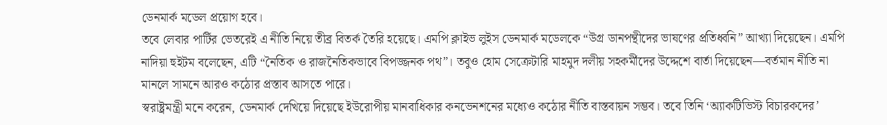ডেনমার্ক মডেল প্রয়োগ হবে।
তবে লেবার পার্টির ভেতরেই এ নীতি নিয়ে তীব্র বিতর্ক তৈরি হয়েছে। এমপি ক্লাইভ লুইস ডেনমার্ক মডেলকে “উগ্র ডানপন্থীদের ভাষণের প্রতিধ্বনি” আখ্যা দিয়েছেন। এমপি নাদিয়া হুইটম বলেছেন, এটি “নৈতিক ও রাজনৈতিকভাবে বিপজ্জনক পথ”। তবুও হোম সেক্রেটারি মাহমুদ দলীয় সহকর্মীদের উদ্দেশে বার্তা দিয়েছেন—বর্তমান নীতি না মানলে সামনে আরও কঠোর প্রস্তাব আসতে পারে।
স্বরাষ্ট্রমন্ত্রী মনে করেন, ডেনমার্ক দেখিয়ে দিয়েছে ইউরোপীয় মানবাধিকার কনভেনশনের মধ্যেও কঠোর নীতি বাস্তবায়ন সম্ভব। তবে তিনি ‘অ্যাকটিভিস্ট বিচারকদের’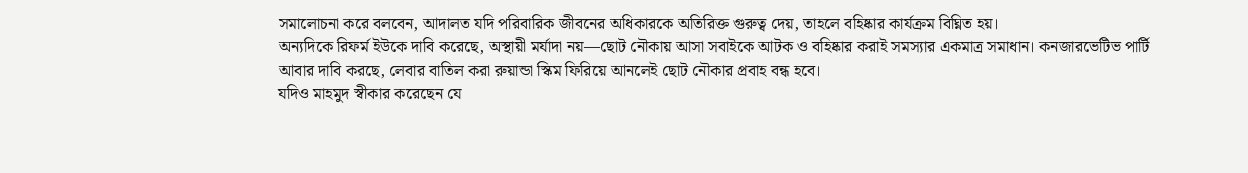সমালোচনা করে বলবেন, আদালত যদি পরিবারিক জীবনের অধিকারকে অতিরিক্ত গুরুত্ব দেয়, তাহলে বহিষ্কার কার্যক্রম বিঘ্নিত হয়।
অন্যদিকে রিফর্ম ইউকে দাবি করেছে, অস্থায়ী মর্যাদা নয়—ছোট নৌকায় আসা সবাইকে আটক ও বহিষ্কার করাই সমস্যার একমাত্র সমাধান। কনজারভেটিভ পার্টি আবার দাবি করছে, লেবার বাতিল করা রুয়ান্ডা স্কিম ফিরিয়ে আনলেই ছোট নৌকার প্রবাহ বন্ধ হবে।
যদিও মাহমুদ স্বীকার করেছেন যে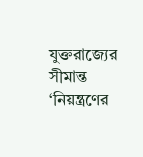যুক্তরাজ্যের সীমান্ত ‘নিয়ন্ত্রণের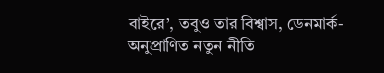বাইরে’, তবুও তার বিশ্বাস, ডেনমার্ক-অনুপ্রাণিত নতুন নীতি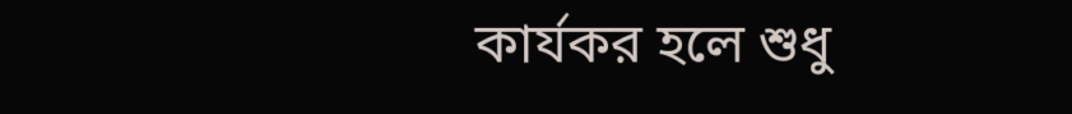কার্যকর হলে শুধু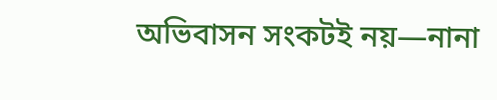অভিবাসন সংকটই নয়—নানা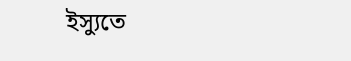ইস্যুতে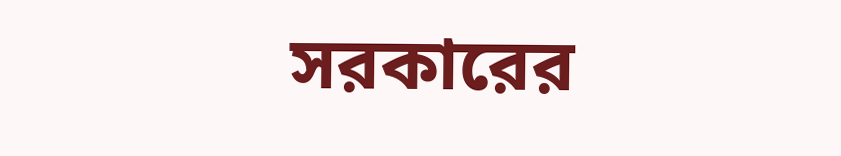সরকারের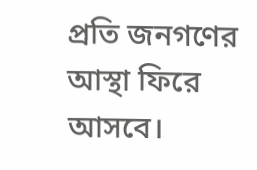প্রতি জনগণের আস্থা ফিরে আসবে।